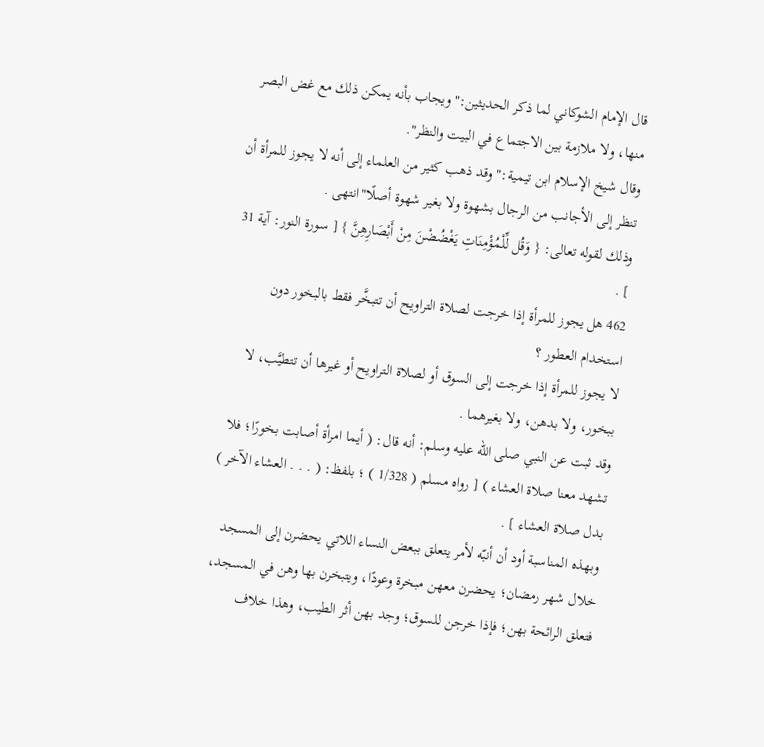قال الإمام الشوكاني لما ذكر الحديثين:"ويجاب بأنه يمكن ذلك مع غض البصر منها، ولا ملازمة بين الاجتماع في البيت والنظر".
وقال شيخ الإسلام ابن تيمية:"وقد ذهب كثير من العلماء إلى أنه لا يجوز للمرأة أن تنظر إلى الأجانب من الرجال بشهوة ولا بغير شهوة أصلًا"انتهى .
وذلك لقوله تعالى: { وَقُل لِّلْمُؤْمِنَاتِ يَغْضُضْنَ مِنْ أَبْصَارِهِنَّ } [ سورة النور: آية 31 ] .
462 هل يجوز للمرأة إذا خرجت لصلاة التراويح أن تتبخَّر فقط بالبخور دون استخدام العطور ؟
لا يجوز للمرأة إذا خرجت إلى السوق أو لصلاة التراويح أو غيرها أن تتطيَّب، لا ببخور، ولا بدهن، ولا بغيرهما .
وقد ثبت عن النبي صلى الله عليه وسلم: أنه قال: ( أيما امرأة أصابت بخورًا؛ فلا تشهد معنا صلاة العشاء ) [ رواه مسلم ( 1/328 ) ؛ بلفظ: ( . . . العشاء الآخر ) بدل صلاة العشاء ] .
وبهذه المناسبة أود أن أنبّه لأمر يتعلق ببعض النساء اللاتي يحضرن إلى المسجد خلال شهر رمضان؛ يحضرن معهن مبخرة وعودًا، ويتبخرن بها وهن في المسجد، فتعلق الرائحة بهن؛ فإذا خرجن للسوق؛ وجد بهن أثر الطيب، وهذا خلاف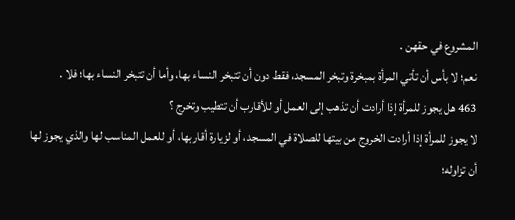المشروع في حقهن .
نعم؛ لا بأس أن تأتي المرأة بمبخرة وتبخر المسجد، فقط دون أن تتبخر النساء بها، وأما أن تتبخر النساء بها؛ فلا .
463 هل يجوز للمرأة إذا أرادت أن تذهب إلى العمل أو للأقارب أن تتطيب وتخرج ؟
لا يجوز للمرأة إذا أرادت الخروج من بيتها للصلاة في المسجد، أو لزيارة أقاربها، أو للعمل المناسب لها والذي يجوز لها أن تزاوله؛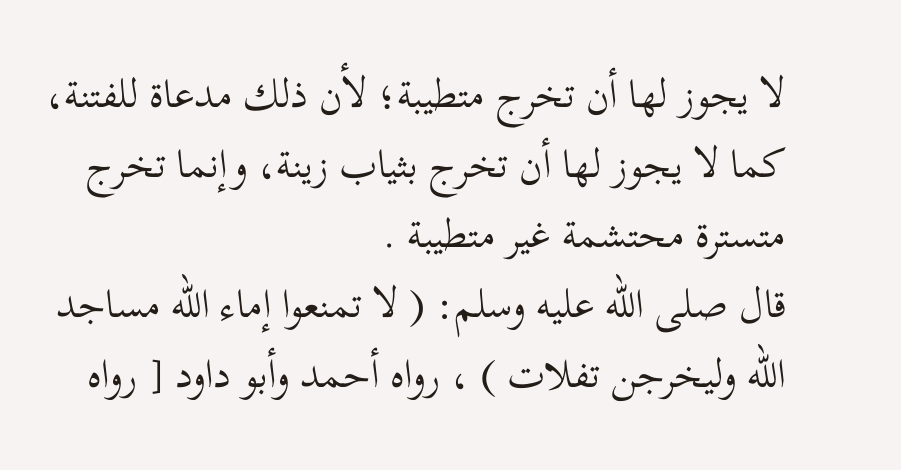لا يجوز لها أن تخرج متطيبة؛ لأن ذلك مدعاة للفتنة، كما لا يجوز لها أن تخرج بثياب زينة، وإنما تخرج متسترة محتشمة غير متطيبة .
قال صلى الله عليه وسلم: ( لا تمنعوا إماء الله مساجد الله وليخرجن تفلات ) ، رواه أحمد وأبو داود [ رواه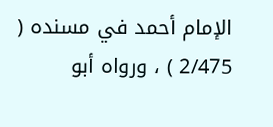الإمام أحمد في مسنده ( 2/475 ) ، ورواه أبو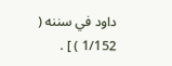داود في سننه ( 1/152 ) ] .